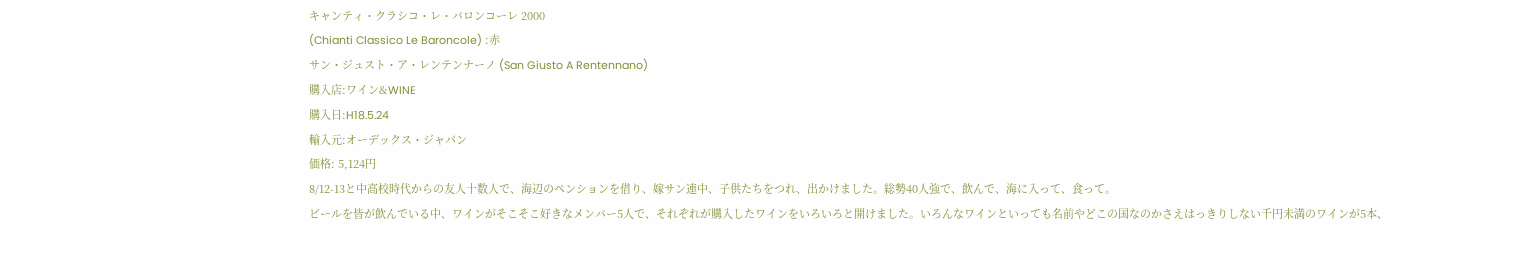キャンティ・クラシコ・レ・バロンコーレ 2000
(Chianti Classico Le Baroncole) :赤
サン・ジュスト・ア・レンテンナーノ (San Giusto A Rentennano)
購入店:ワイン&WINE
購入日:H18.5.24
輸入元:オーデックス・ジャパン
価格: 5,124円
8/12-13と中高校時代からの友人十数人で、海辺のペンションを借り、嫁サン連中、子供たちをつれ、出かけました。総勢40人強で、飲んで、海に入って、食って。
ビールを皆が飲んでいる中、ワインがそこそこ好きなメンバー5人で、それぞれが購入したワインをいろいろと開けました。いろんなワインといっても名前やどこの国なのかさえはっきりしない千円未満のワインが5本、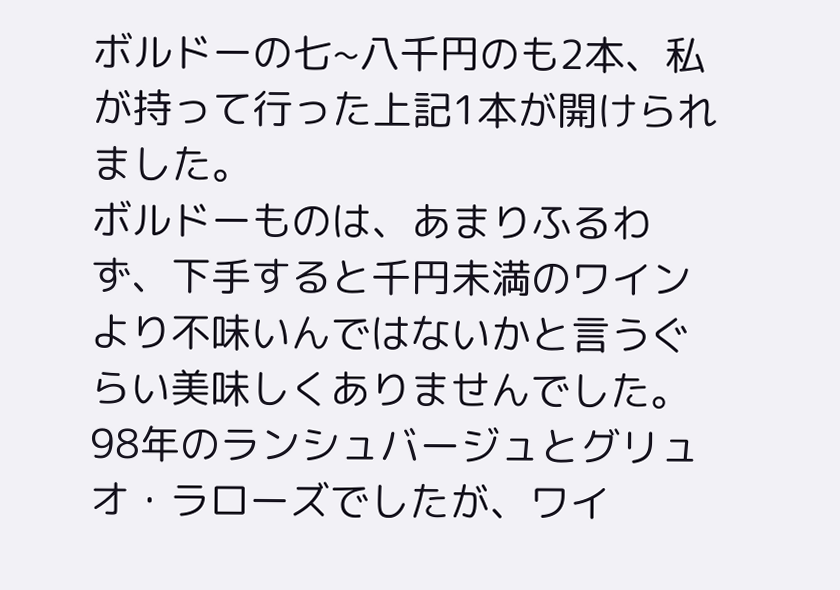ボルドーの七~八千円のも2本、私が持って行った上記1本が開けられました。
ボルドーものは、あまりふるわず、下手すると千円未満のワインより不味いんではないかと言うぐらい美味しくありませんでした。98年のランシュバージュとグリュオ・ラローズでしたが、ワイ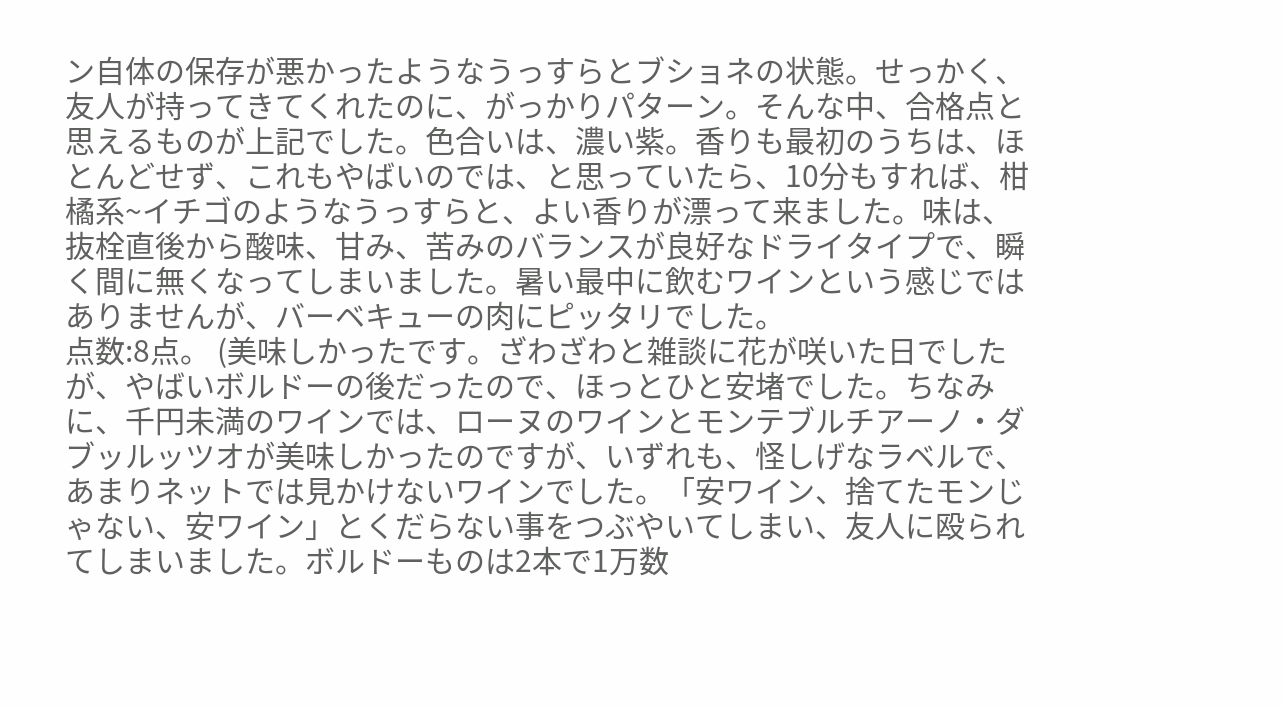ン自体の保存が悪かったようなうっすらとブショネの状態。せっかく、友人が持ってきてくれたのに、がっかりパターン。そんな中、合格点と思えるものが上記でした。色合いは、濃い紫。香りも最初のうちは、ほとんどせず、これもやばいのでは、と思っていたら、10分もすれば、柑橘系~イチゴのようなうっすらと、よい香りが漂って来ました。味は、抜栓直後から酸味、甘み、苦みのバランスが良好なドライタイプで、瞬く間に無くなってしまいました。暑い最中に飲むワインという感じではありませんが、バーベキューの肉にピッタリでした。
点数:8点。 (美味しかったです。ざわざわと雑談に花が咲いた日でしたが、やばいボルドーの後だったので、ほっとひと安堵でした。ちなみに、千円未満のワインでは、ローヌのワインとモンテブルチアーノ・ダブッルッツオが美味しかったのですが、いずれも、怪しげなラベルで、あまりネットでは見かけないワインでした。「安ワイン、捨てたモンじゃない、安ワイン」とくだらない事をつぶやいてしまい、友人に殴られてしまいました。ボルドーものは2本で1万数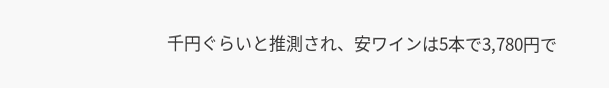千円ぐらいと推測され、安ワインは5本で3,780円で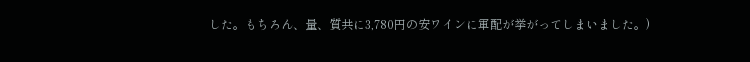した。もちろん、量、質共に3,780円の安ワインに軍配が挙がってしまいました。)